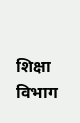शिक्षा विभाग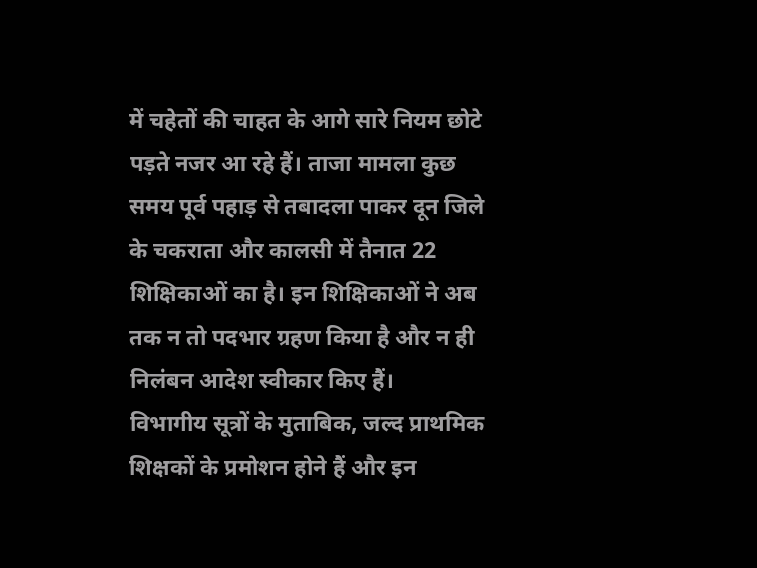में चहेतों की चाहत के आगे सारे नियम छोटे पड़ते नजर आ रहे हैं। ताजा मामला कुछ समय पूर्व पहाड़ से तबादला पाकर दून जिले के चकराता और कालसी में तैनात 22 शिक्षिकाओं का है। इन शिक्षिकाओं ने अब तक न तो पदभार ग्रहण किया है और न ही निलंबन आदेश स्वीकार किए हैं।
विभागीय सूत्रों के मुताबिक, जल्द प्राथमिक शिक्षकों के प्रमोशन होने हैं और इन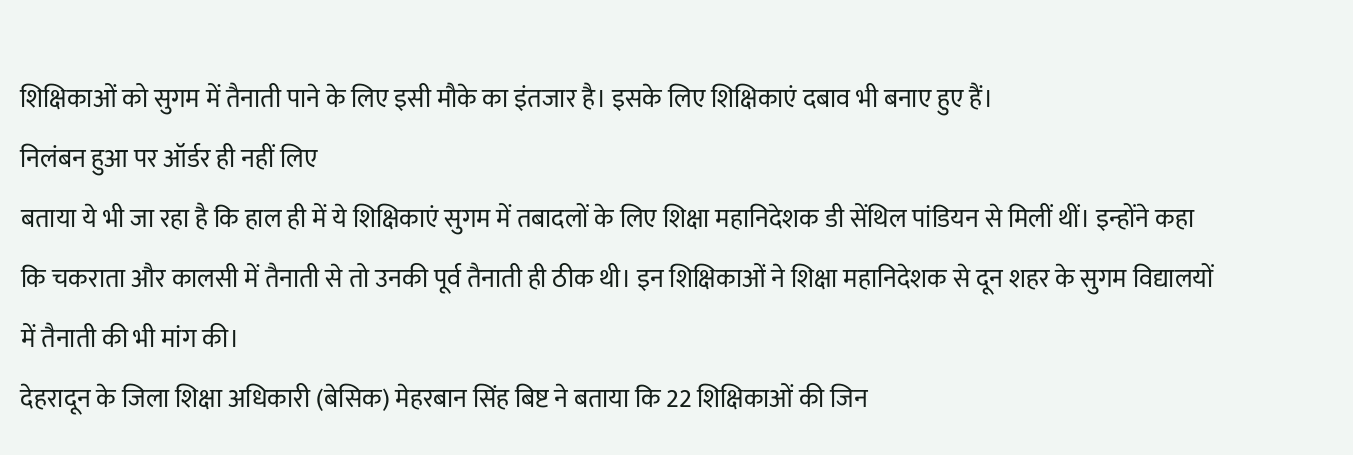शिक्षिकाओं को सुगम में तैनाती पाने के लिए इसी मौके का इंतजार है। इसके लिए शिक्षिकाएं दबाव भी बनाए हुए हैं।
निलंबन हुआ पर ऑर्डर ही नहीं लिए
बताया ये भी जा रहा है कि हाल ही में ये शिक्षिकाएं सुगम में तबादलों के लिए शिक्षा महानिदेशक डी सेंथिल पांडियन से मिलीं थीं। इन्होंने कहा कि चकराता और कालसी में तैनाती से तो उनकी पूर्व तैनाती ही ठीक थी। इन शिक्षिकाओं ने शिक्षा महानिदेशक से दून शहर के सुगम विद्यालयों में तैनाती की भी मांग की।
देहरादून के जिला शिक्षा अधिकारी (बेसिक) मेहरबान सिंह बिष्ट ने बताया कि 22 शिक्षिकाओं की जिन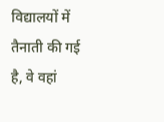विद्यालयों में तैनाती की गई है, वे वहां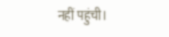नहीं पहुंची।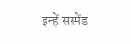इन्हें सस्पेंड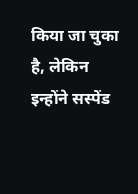किया जा चुका है, लेकिन इन्होंने सस्पेंड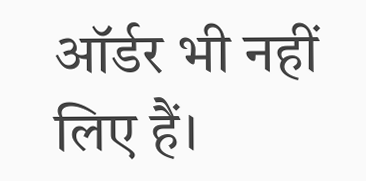ऑर्डर भी नहीं लिए हैं।